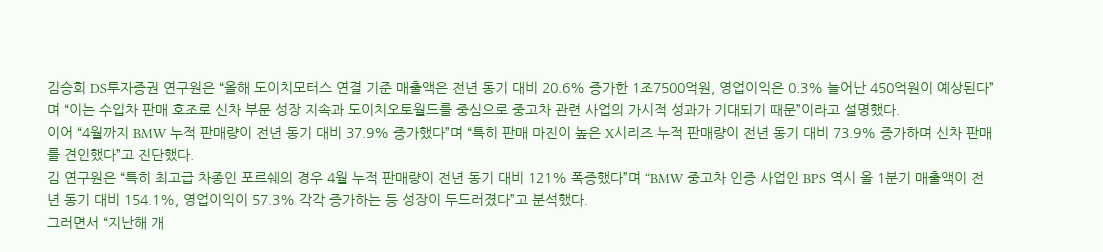김승회 DS투자증권 연구원은 “올해 도이치모터스 연결 기준 매출액은 전년 동기 대비 20.6% 증가한 1조7500억원, 영업이익은 0.3% 늘어난 450억원이 예상된다”며 “이는 수입차 판매 호조로 신차 부문 성장 지속과 도이치오토월드를 중심으로 중고차 관련 사업의 가시적 성과가 기대되기 때문”이라고 설명했다.
이어 “4월까지 BMW 누적 판매량이 전년 동기 대비 37.9% 증가했다”며 “특히 판매 마진이 높은 X시리즈 누적 판매량이 전년 동기 대비 73.9% 증가하며 신차 판매를 견인했다”고 진단했다.
김 연구원은 “특히 최고급 차종인 포르쉐의 경우 4월 누적 판매량이 전년 동기 대비 121% 폭증했다”며 “BMW 중고차 인증 사업인 BPS 역시 올 1분기 매출액이 전년 동기 대비 154.1%, 영업이익이 57.3% 각각 증가하는 등 성장이 두드러졌다”고 분석했다.
그러면서 “지난해 개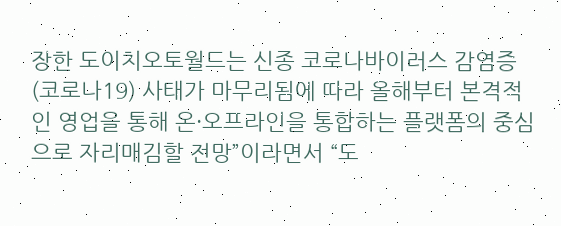장한 도이치오토월드는 신종 코로나바이러스 감염증(코로나19) 사태가 마무리됨에 따라 올해부터 본격적인 영업을 통해 온·오프라인을 통합하는 플랫폼의 중심으로 자리매김할 전망”이라면서 “도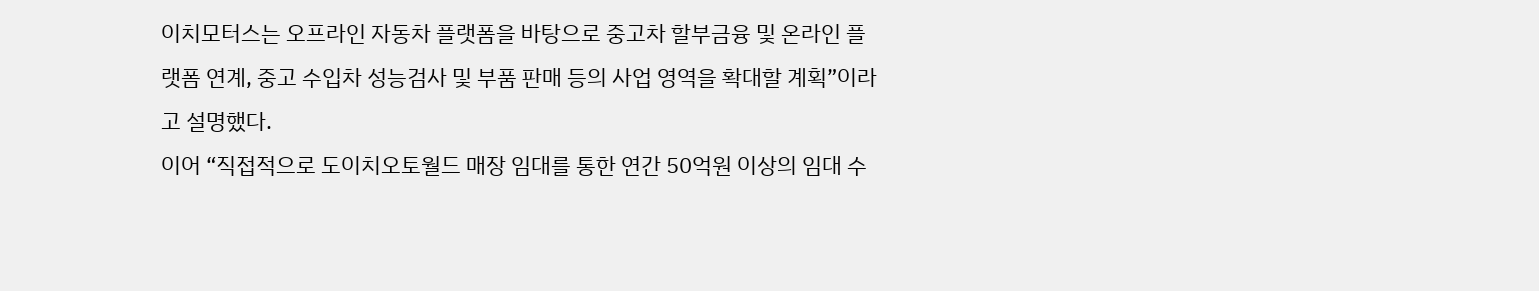이치모터스는 오프라인 자동차 플랫폼을 바탕으로 중고차 할부금융 및 온라인 플랫폼 연계, 중고 수입차 성능검사 및 부품 판매 등의 사업 영역을 확대할 계획”이라고 설명했다.
이어 “직접적으로 도이치오토월드 매장 임대를 통한 연간 50억원 이상의 임대 수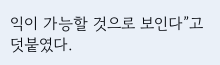익이 가능할 것으로 보인다”고 덧붙였다.